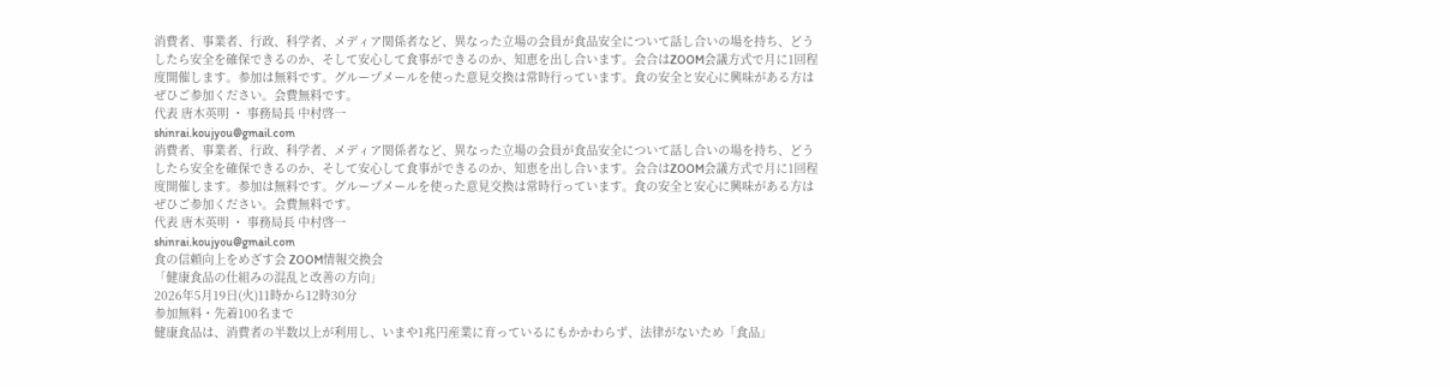消費者、事業者、行政、科学者、メディア関係者など、異なった立場の会員が食品安全について話し合いの場を持ち、どうしたら安全を確保できるのか、そして安心して食事ができるのか、知恵を出し合います。会合はZOOM会議方式で月に1回程度開催します。参加は無料です。グループメールを使った意見交換は常時行っています。食の安全と安心に興味がある方はぜひご参加ください。会費無料です。
代表 唐木英明 ・ 事務局長 中村啓一
shinrai.koujyou@gmail.com
消費者、事業者、行政、科学者、メディア関係者など、異なった立場の会員が食品安全について話し合いの場を持ち、どうしたら安全を確保できるのか、そして安心して食事ができるのか、知恵を出し合います。会合はZOOM会議方式で月に1回程度開催します。参加は無料です。グループメールを使った意見交換は常時行っています。食の安全と安心に興味がある方はぜひご参加ください。会費無料です。
代表 唐木英明 ・ 事務局長 中村啓一
shinrai.koujyou@gmail.com
食の信頼向上をめざす会 ZOOM情報交換会
「健康食品の仕組みの混乱と改善の方向」
2026年5月19日(火)11時から12時30分
参加無料・先着100名まで
健康食品は、消費者の半数以上が利用し、いまや1兆円産業に育っているにもかかわらず、法律がないため「食品」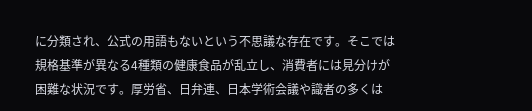に分類され、公式の用語もないという不思議な存在です。そこでは規格基準が異なる4種類の健康食品が乱立し、消費者には見分けが困難な状況です。厚労省、日弁連、日本学術会議や識者の多くは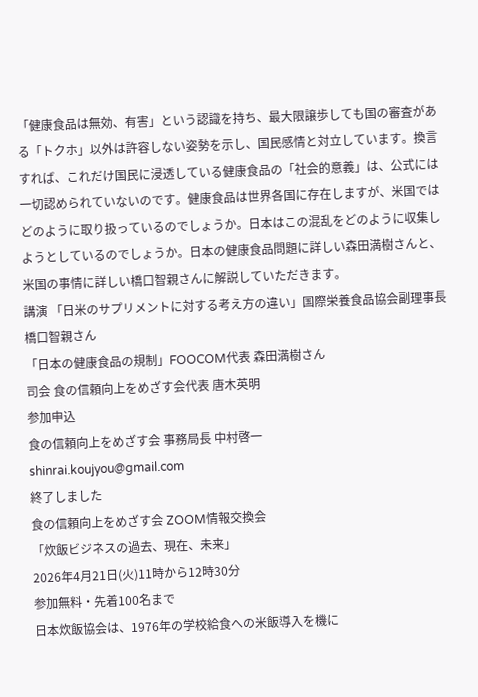「健康食品は無効、有害」という認識を持ち、最大限譲歩しても国の審査がある「トクホ」以外は許容しない姿勢を示し、国民感情と対立しています。換言すれば、これだけ国民に浸透している健康食品の「社会的意義」は、公式には一切認められていないのです。健康食品は世界各国に存在しますが、米国ではどのように取り扱っているのでしょうか。日本はこの混乱をどのように収集しようとしているのでしょうか。日本の健康食品問題に詳しい森田満樹さんと、米国の事情に詳しい橋口智親さんに解説していただきます。
講演 「日米のサプリメントに対する考え方の違い」国際栄養食品協会副理事長 橋口智親さん
「日本の健康食品の規制」FOOCOM代表 森田満樹さん
司会 食の信頼向上をめざす会代表 唐木英明
参加申込
食の信頼向上をめざす会 事務局長 中村啓一
shinrai.koujyou@gmail.com
終了しました
食の信頼向上をめざす会 ZOOM情報交換会
「炊飯ビジネスの過去、現在、未来」
2026年4月21日(火)11時から12時30分
参加無料・先着100名まで
日本炊飯協会は、1976年の学校給食への米飯導入を機に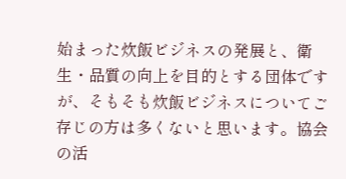始まった炊飯ビジネスの発展と、衛生・品質の向上を目的とする団体ですが、そもそも炊飯ビジネスについてご存じの方は多くないと思います。協会の活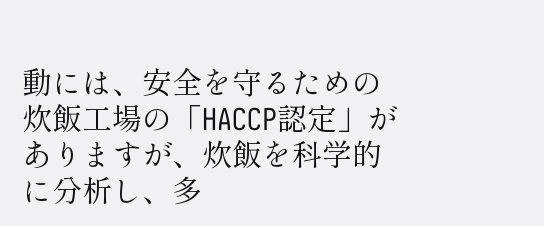動には、安全を守るための炊飯工場の「HACCP認定」がありますが、炊飯を科学的に分析し、多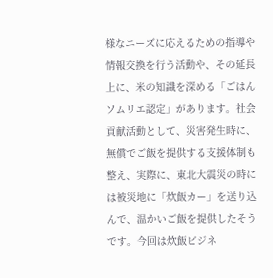様なニーズに応えるための指導や情報交換を行う活動や、その延長上に、米の知識を深める「ごはんソムリエ認定」があります。社会貢献活動として、災害発生時に、無償でご飯を提供する支援体制も整え、実際に、東北大震災の時には被災地に「炊飯カー」を送り込んで、温かいご飯を提供したそうです。今回は炊飯ビジネ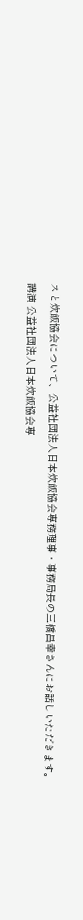スと炊飯協会について、公益社団法人日本炊飯協会専務理事・事務局長の三橋昌幸さんにお話しいただきます。
講演 公益社団法人日本炊飯協会専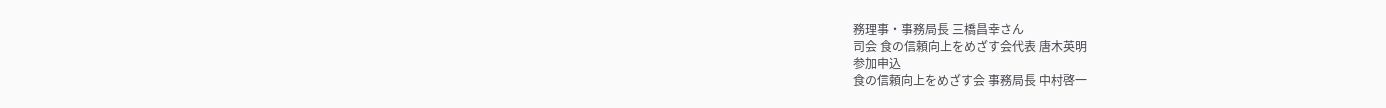務理事・事務局長 三橋昌幸さん
司会 食の信頼向上をめざす会代表 唐木英明
参加申込
食の信頼向上をめざす会 事務局長 中村啓一